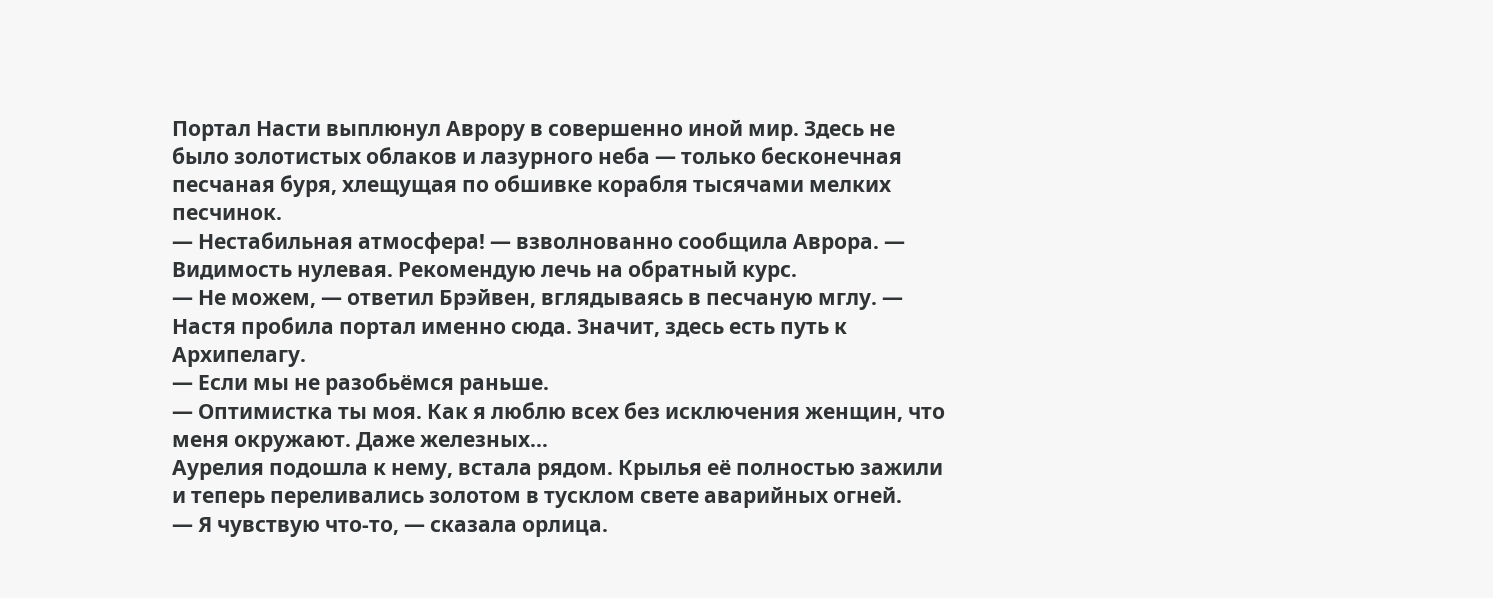Портал Насти выплюнул Аврору в совершенно иной мир. Здесь не было золотистых облаков и лазурного неба — только бесконечная песчаная буря, хлещущая по обшивке корабля тысячами мелких песчинок.
— Нестабильная атмосфера! — взволнованно сообщила Аврора. — Видимость нулевая. Рекомендую лечь на обратный курс.
— Не можем, — ответил Брэйвен, вглядываясь в песчаную мглу. — Настя пробила портал именно сюда. Значит, здесь есть путь к Архипелагу.
— Если мы не разобьёмся раньше.
— Оптимистка ты моя. Как я люблю всех без исключения женщин, что меня окружают. Даже железных…
Аурелия подошла к нему, встала рядом. Крылья её полностью зажили и теперь переливались золотом в тусклом свете аварийных огней.
— Я чувствую что-то, — сказала орлица.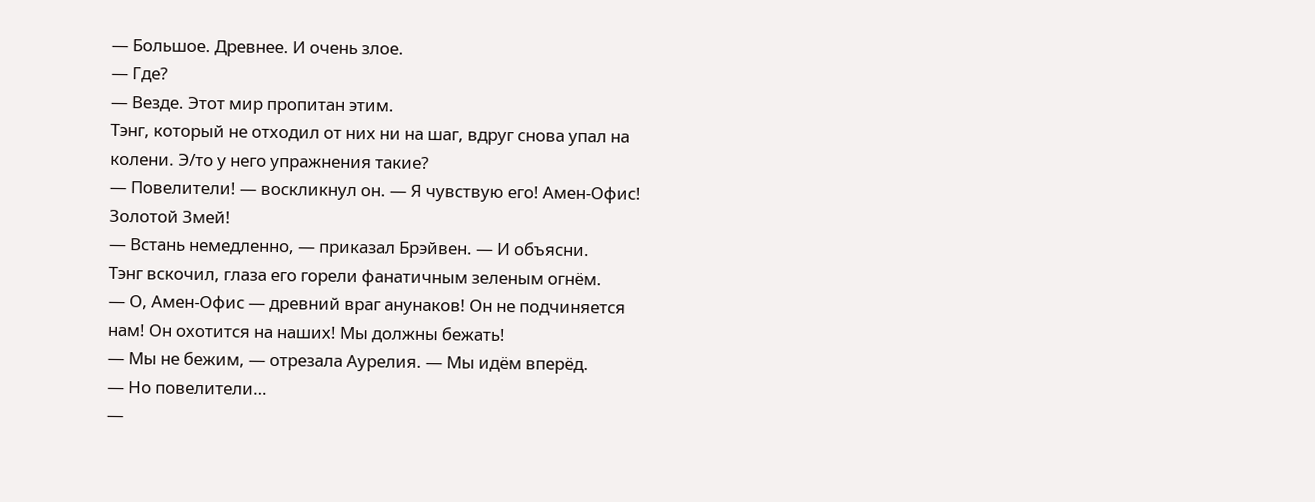— Большое. Древнее. И очень злое.
— Где?
— Везде. Этот мир пропитан этим.
Тэнг, который не отходил от них ни на шаг, вдруг снова упал на колени. Э/то у него упражнения такие?
— Повелители! — воскликнул он. — Я чувствую его! Амен-Офис! Золотой Змей!
— Встань немедленно, — приказал Брэйвен. — И объясни.
Тэнг вскочил, глаза его горели фанатичным зеленым огнём.
— О, Амен-Офис — древний враг анунаков! Он не подчиняется нам! Он охотится на наших! Мы должны бежать!
— Мы не бежим, — отрезала Аурелия. — Мы идём вперёд.
— Но повелители…
—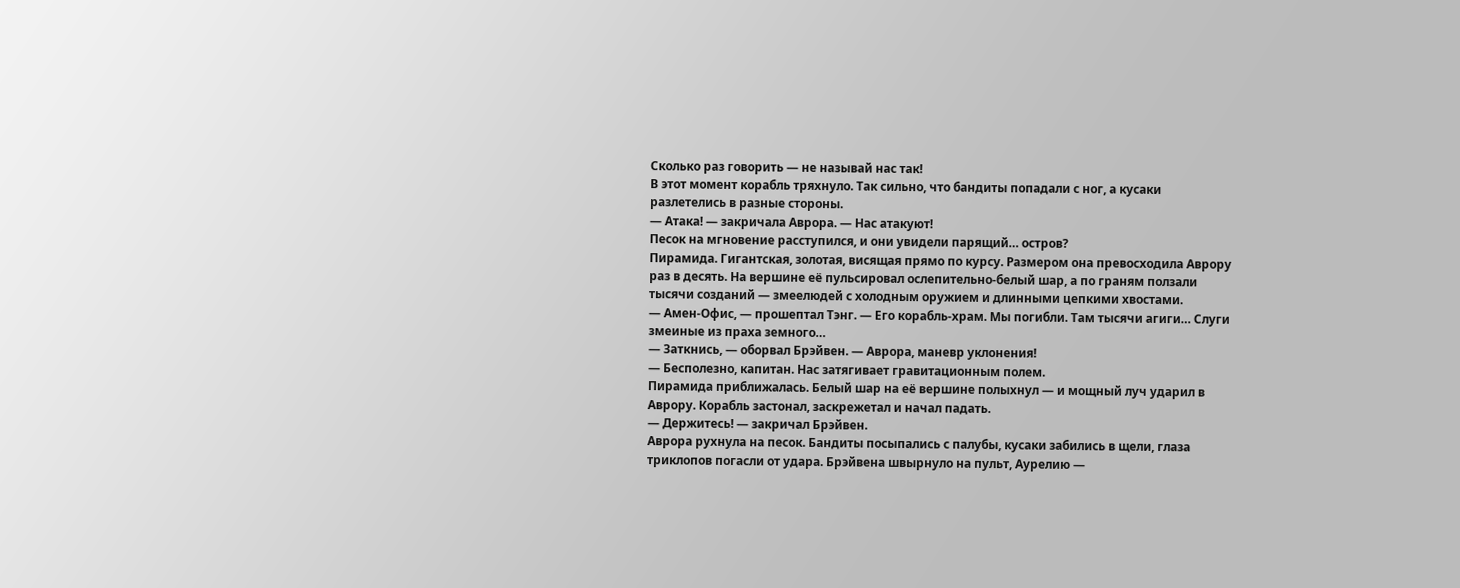Сколько раз говорить — не называй нас так!
В этот момент корабль тряхнуло. Так сильно, что бандиты попадали с ног, а кусаки разлетелись в разные стороны.
— Атака! — закричала Аврора. — Нас атакуют!
Песок на мгновение расступился, и они увидели парящий… остров?
Пирамида. Гигантская, золотая, висящая прямо по курсу. Размером она превосходила Аврору раз в десять. На вершине её пульсировал ослепительно-белый шар, а по граням ползали тысячи созданий — змеелюдей с холодным оружием и длинными цепкими хвостами.
— Амен-Офис, — прошептал Тэнг. — Его корабль-храм. Мы погибли. Там тысячи агиги… Слуги змеиные из праха земного…
— Заткнись, — оборвал Брэйвен. — Аврора, маневр уклонения!
— Бесполезно, капитан. Нас затягивает гравитационным полем.
Пирамида приближалась. Белый шар на её вершине полыхнул — и мощный луч ударил в Аврору. Корабль застонал, заскрежетал и начал падать.
— Держитесь! — закричал Брэйвен.
Аврора рухнула на песок. Бандиты посыпались с палубы, кусаки забились в щели, глаза триклопов погасли от удара. Брэйвена швырнуло на пульт, Аурелию —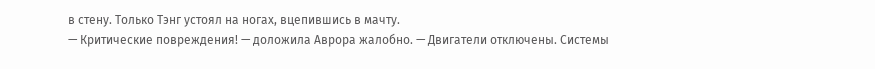в стену. Только Тэнг устоял на ногах, вцепившись в мачту.
— Критические повреждения! — доложила Аврора жалобно. — Двигатели отключены. Системы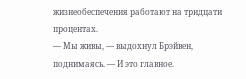жизнеобеспечения работают на тридцати процентах.
— Мы живы, — выдохнул Брэйвен, поднимаясь. — И это главное.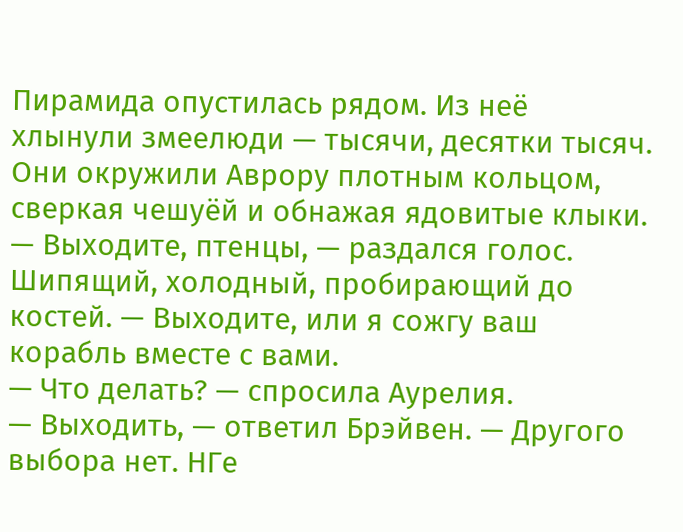Пирамида опустилась рядом. Из неё хлынули змеелюди — тысячи, десятки тысяч. Они окружили Аврору плотным кольцом, сверкая чешуёй и обнажая ядовитые клыки.
— Выходите, птенцы, — раздался голос. Шипящий, холодный, пробирающий до костей. — Выходите, или я сожгу ваш корабль вместе с вами.
— Что делать? — спросила Аурелия.
— Выходить, — ответил Брэйвен. — Другого выбора нет. НГе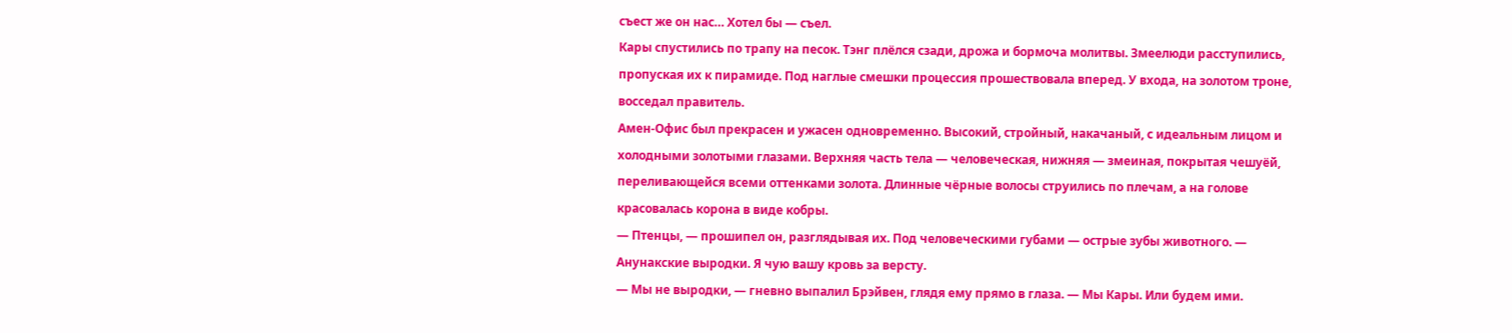съест же он нас… Хотел бы — съел.
Кары спустились по трапу на песок. Тэнг плёлся сзади, дрожа и бормоча молитвы. Змеелюди расступились, пропуская их к пирамиде. Под наглые смешки процессия прошествовала вперед. У входа, на золотом троне, восседал правитель.
Амен-Офис был прекрасен и ужасен одновременно. Высокий, стройный, накачаный, с идеальным лицом и холодными золотыми глазами. Верхняя часть тела — человеческая, нижняя — змеиная, покрытая чешуёй, переливающейся всеми оттенками золота. Длинные чёрные волосы струились по плечам, а на голове красовалась корона в виде кобры.
— Птенцы, — прошипел он, разглядывая их. Под человеческими губами — острые зубы животного. — Анунакские выродки. Я чую вашу кровь за версту.
— Мы не выродки, — гневно выпалил Брэйвен, глядя ему прямо в глаза. — Мы Кары. Или будем ими.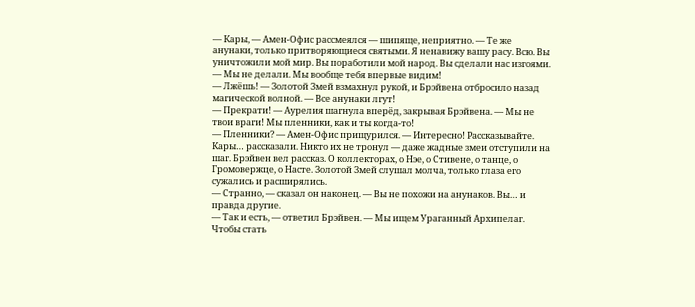— Кары, — Амен-Офис рассмеялся — шипяще, неприятно. — Те же анунаки, только притворяющиеся святыми. Я ненавижу вашу расу. Всю. Вы уничтожили мой мир. Вы поработили мой народ. Вы сделали нас изгоями.
— Мы не делали. Мы вообще тебя впервые видим!
— Лжёшь! — Золотой Змей взмахнул рукой, и Брэйвена отбросило назад магической волной. — Все анунаки лгут!
— Прекрати! — Аурелия шагнула вперёд, закрывая Брэйвена. — Мы не твои враги! Мы пленники, как и ты когда-то!
— Пленники? — Амен-Офис прищурился. — Интересно! Рассказывайте.
Кары… рассказали. Никто их не тронул — даже жадные змеи отступили на шаг. Брэйвен вел рассказ. О коллекторах, о Нэе, о Стивене, о танце, о Громовержце, о Насте. Золотой Змей слушал молча, только глаза его сужались и расширялись.
— Странно, — сказал он наконец. — Вы не похожи на анунаков. Вы… и правда другие.
— Так и есть, — ответил Брэйвен. — Мы ищем Ураганный Архипелаг. Чтобы стать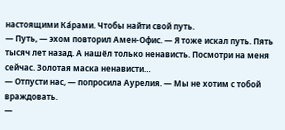настоящими Ка́рами. Чтобы найти свой путь.
— Путь, — эхом повторил Амен-Офис. — Я тоже искал путь. Пять тысяч лет назад. А нашёл только ненависть. Посмотри на меня сейчас. Золотая маска ненависти…
— Отпусти нас, — попросила Аурелия. — Мы не хотим с тобой враждовать.
—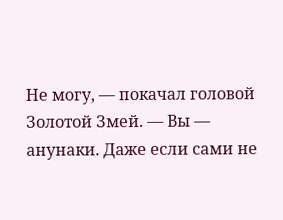Не могу, — покачал головой Золотой Змей. — Вы — анунаки. Даже если сами не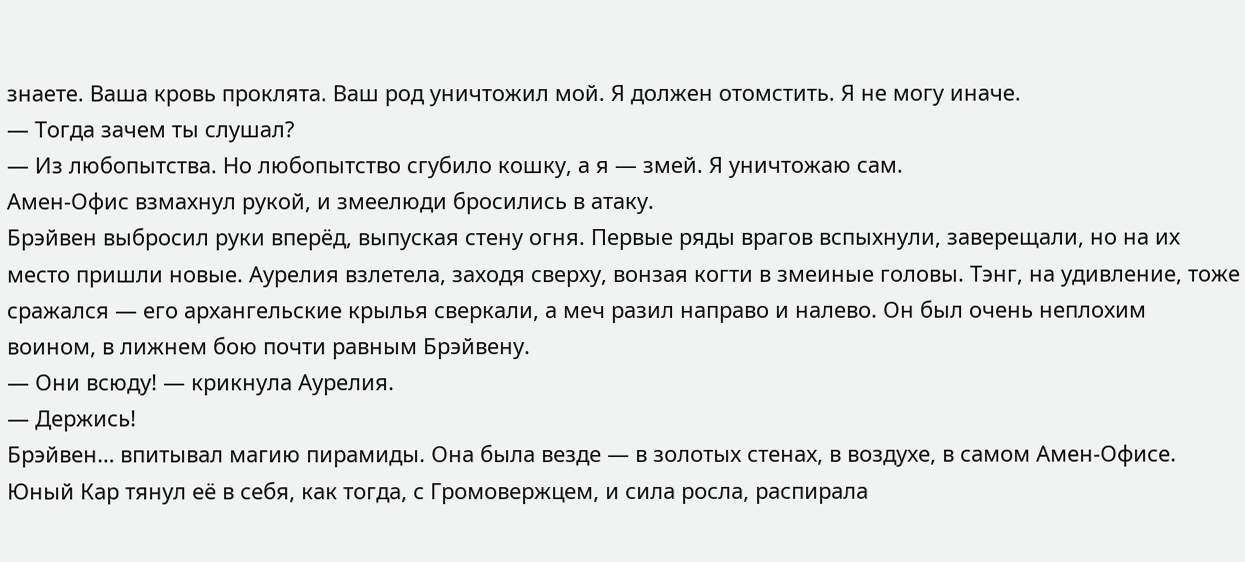знаете. Ваша кровь проклята. Ваш род уничтожил мой. Я должен отомстить. Я не могу иначе.
— Тогда зачем ты слушал?
— Из любопытства. Но любопытство сгубило кошку, а я — змей. Я уничтожаю сам.
Амен-Офис взмахнул рукой, и змеелюди бросились в атаку.
Брэйвен выбросил руки вперёд, выпуская стену огня. Первые ряды врагов вспыхнули, заверещали, но на их место пришли новые. Аурелия взлетела, заходя сверху, вонзая когти в змеиные головы. Тэнг, на удивление, тоже сражался — его архангельские крылья сверкали, а меч разил направо и налево. Он был очень неплохим воином, в лижнем бою почти равным Брэйвену.
— Они всюду! — крикнула Аурелия.
— Держись!
Брэйвен… впитывал магию пирамиды. Она была везде — в золотых стенах, в воздухе, в самом Амен-Офисе. Юный Кар тянул её в себя, как тогда, с Громовержцем, и сила росла, распирала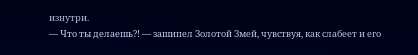изнутри.
— Что ты делаешь?! — зашипел Золотой Змей, чувствуя, как слабеет и его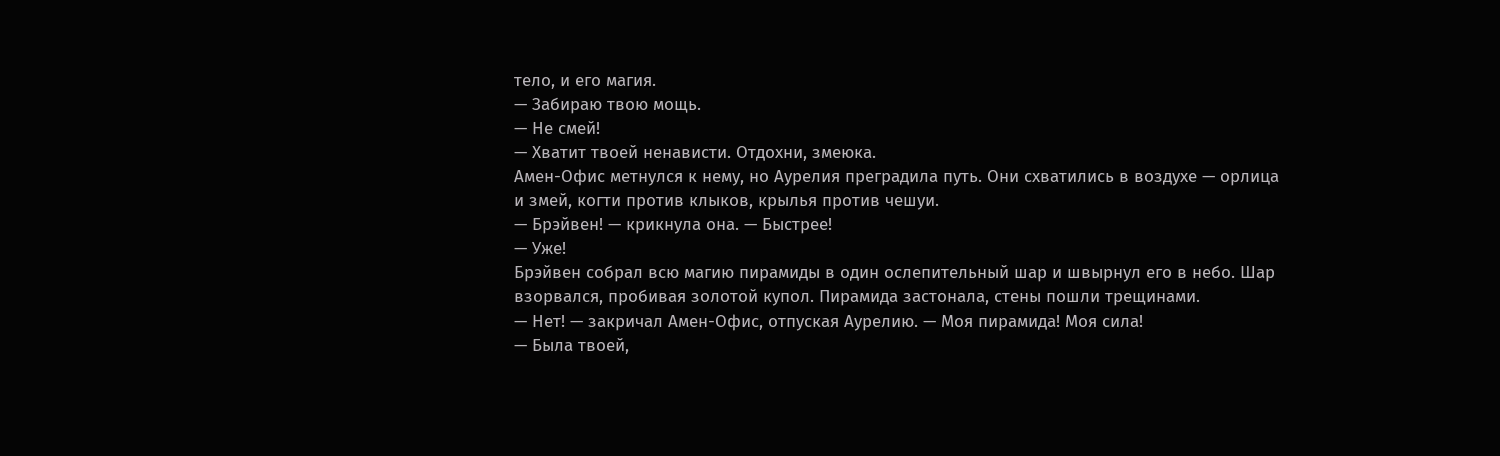тело, и его магия.
— Забираю твою мощь.
— Не смей!
— Хватит твоей ненависти. Отдохни, змеюка.
Амен-Офис метнулся к нему, но Аурелия преградила путь. Они схватились в воздухе — орлица и змей, когти против клыков, крылья против чешуи.
— Брэйвен! — крикнула она. — Быстрее!
— Уже!
Брэйвен собрал всю магию пирамиды в один ослепительный шар и швырнул его в небо. Шар взорвался, пробивая золотой купол. Пирамида застонала, стены пошли трещинами.
— Нет! — закричал Амен-Офис, отпуская Аурелию. — Моя пирамида! Моя сила!
— Была твоей,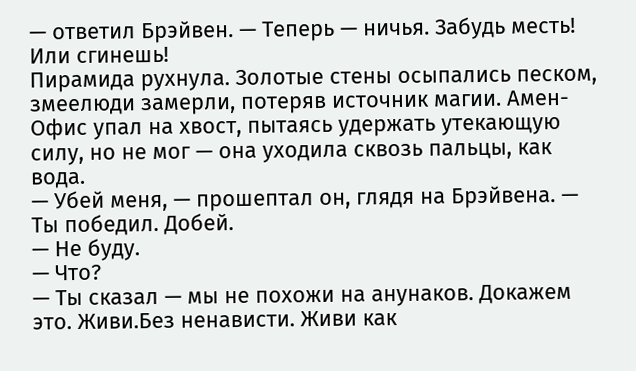— ответил Брэйвен. — Теперь — ничья. Забудь месть! Или сгинешь!
Пирамида рухнула. Золотые стены осыпались песком, змеелюди замерли, потеряв источник магии. Амен-Офис упал на хвост, пытаясь удержать утекающую силу, но не мог — она уходила сквозь пальцы, как вода.
— Убей меня, — прошептал он, глядя на Брэйвена. — Ты победил. Добей.
— Не буду.
— Что?
— Ты сказал — мы не похожи на анунаков. Докажем это. Живи.Без ненависти. Живи как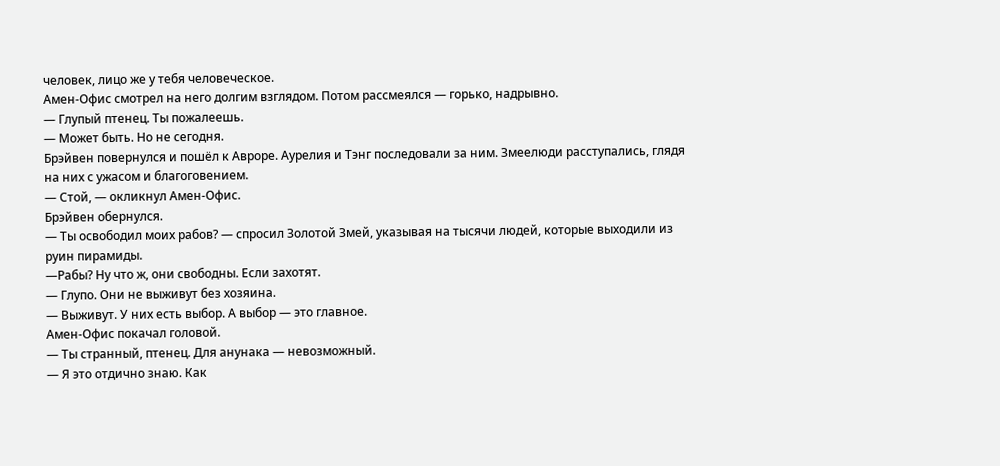человек, лицо же у тебя человеческое.
Амен-Офис смотрел на него долгим взглядом. Потом рассмеялся — горько, надрывно.
— Глупый птенец. Ты пожалеешь.
— Может быть. Но не сегодня.
Брэйвен повернулся и пошёл к Авроре. Аурелия и Тэнг последовали за ним. Змеелюди расступались, глядя на них с ужасом и благоговением.
— Стой, — окликнул Амен-Офис.
Брэйвен обернулся.
— Ты освободил моих рабов? — спросил Золотой Змей, указывая на тысячи людей, которые выходили из руин пирамиды.
—Рабы? Ну что ж, они свободны. Если захотят.
— Глупо. Они не выживут без хозяина.
— Выживут. У них есть выбор. А выбор — это главное.
Амен-Офис покачал головой.
— Ты странный, птенец. Для анунака — невозможный.
— Я это отдично знаю. Как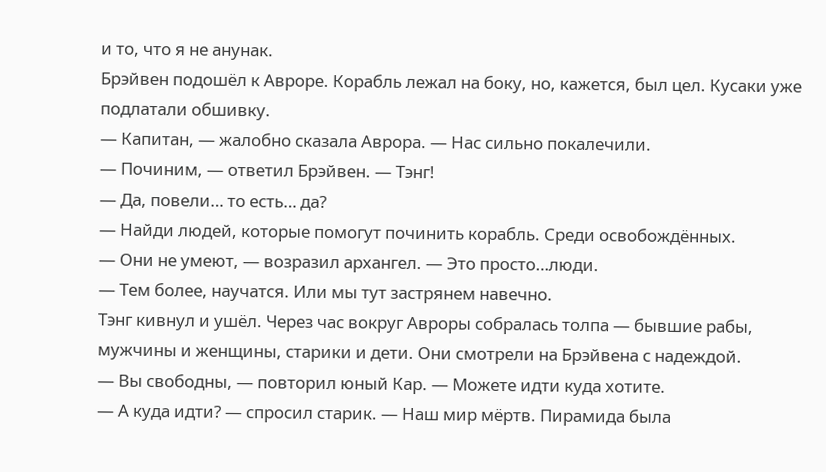и то, что я не анунак.
Брэйвен подошёл к Авроре. Корабль лежал на боку, но, кажется, был цел. Кусаки уже подлатали обшивку.
— Капитан, — жалобно сказала Аврора. — Нас сильно покалечили.
— Починим, — ответил Брэйвен. — Тэнг!
— Да, повели… то есть… да?
— Найди людей, которые помогут починить корабль. Среди освобождённых.
— Они не умеют, — возразил архангел. — Это просто…люди.
— Тем более, научатся. Или мы тут застрянем навечно.
Тэнг кивнул и ушёл. Через час вокруг Авроры собралась толпа — бывшие рабы, мужчины и женщины, старики и дети. Они смотрели на Брэйвена с надеждой.
— Вы свободны, — повторил юный Кар. — Можете идти куда хотите.
— А куда идти? — спросил старик. — Наш мир мёртв. Пирамида была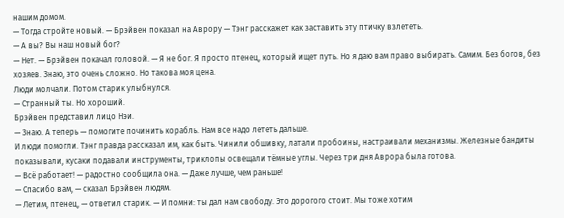нашим домом.
— Тогда стройте новый. — Брэйвен показал на Аврору — Тэнг расскажет как заставить эту птичку взлететь.
— А вы? Вы наш новый бог?
— Нет. — Брэйвен покачал головой. — Я не бог. Я просто птенец, который ищет путь. Но я даю вам право выбирать. Самим. Без богов, без хозяев. Знаю, это очень сложно. Но такова моя цена.
Люди молчали. Потом старик улыбнулся.
— Странный ты. Но хороший.
Брэйвен представил лицо Нэи.
— Знаю. А теперь — помогите починить корабль. Нам все надо лететь дальше.
И люди помогли. Тэнг правда рассказал им, как быть. Чинили обшивку, латали пробоины, настраивали механизмы. Железные бандиты показывали, кусаки подавали инструменты, триклопы освещали тёмные углы. Через три дня Аврора была готова.
— Всё работает! — радостно сообщила она. — Даже лучше, чем раньше!
— Спасибо вам, — сказал Брэйвен людям.
— Летим, птенец, — ответил старик. — И помни: ты дал нам свободу. Это дорогого стоит. Мы тоже хотим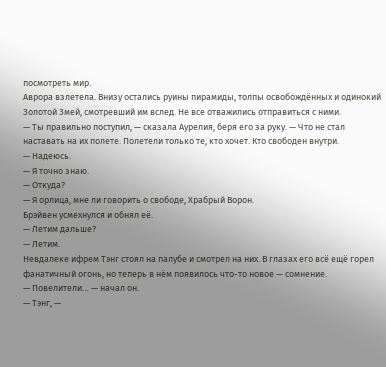посмотреть мир.
Аврора взлетела. Внизу остались руины пирамиды, толпы освобождённых и одинокий Золотой Змей, смотревший им вслед. Не все отважились отправиться с ними.
— Ты правильно поступил, — сказала Аурелия, беря его за руку. — Что не стал наставать на их полете. Полетели только те, кто хочет. Кто свободен внутри.
— Надеюсь.
— Я точно знаю.
— Откуда?
— Я орлица, мне ли говорить о свободе, Храбрый Ворон.
Брэйвен усмехнулся и обнял её.
— Летим дальше?
— Летим.
Невдалеке ифрем Тэнг стоял на палубе и смотрел на них. В глазах его всё ещё горел фанатичный огонь, но теперь в нём появилось что-то новое — сомнение.
— Повелители… — начал он.
— Тэнг, —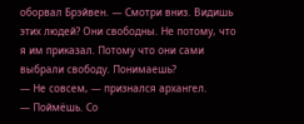оборвал Брэйвен. — Смотри вниз. Видишь этих людей? Они свободны. Не потому, что я им приказал. Потому что они сами выбрали свободу. Понимаешь?
— Не совсем, — признался архангел.
— Поймёшь. Со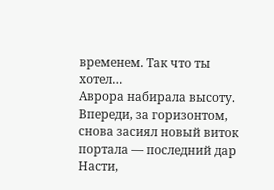временем. Так что ты хотел…
Аврора набирала высоту. Впереди, за горизонтом, снова засиял новый виток портала — последний дар Насти,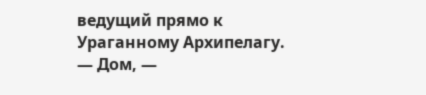ведущий прямо к Ураганному Архипелагу.
— Дом, —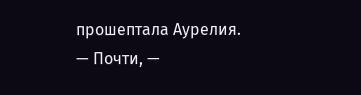прошептала Аурелия.
— Почти, —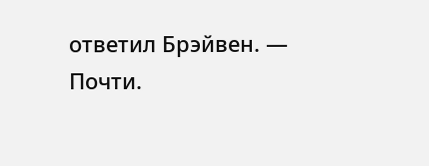ответил Брэйвен. — Почти.